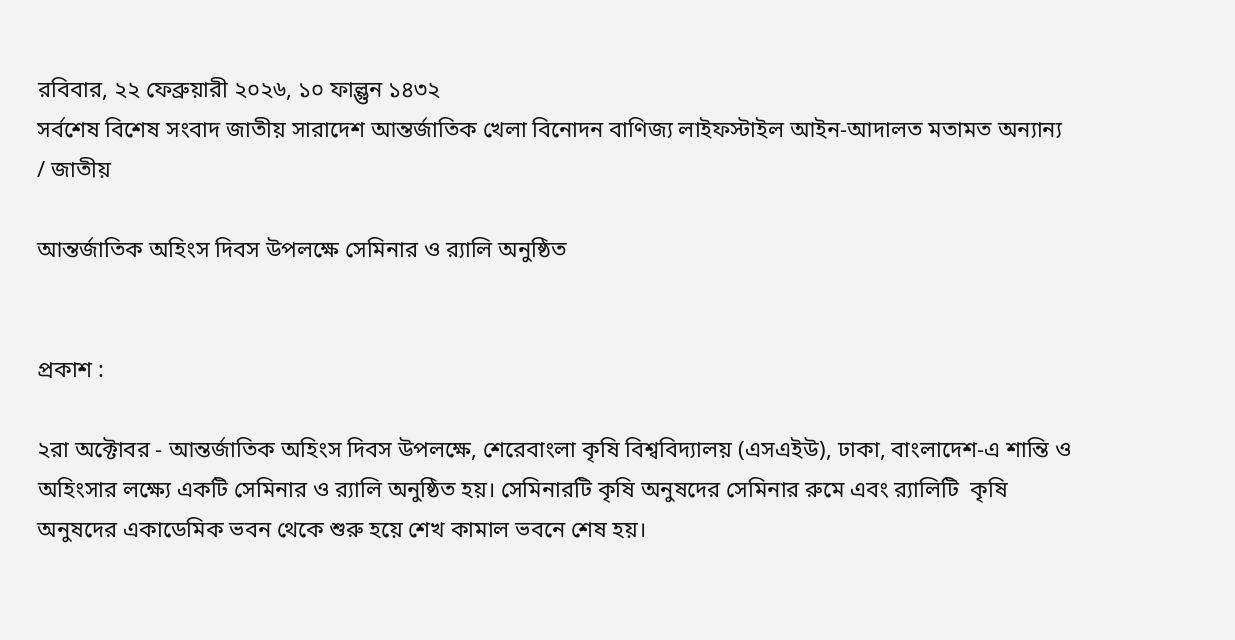রবিবার, ২২ ফেব্রুয়ারী ২০২৬, ১০ ফাল্গুন ১৪৩২
সর্বশেষ বিশেষ সংবাদ জাতীয় সারাদেশ আন্তর্জাতিক খেলা বিনোদন বাণিজ্য লাইফস্টাইল আইন-আদালত মতামত অন্যান্য
/ জাতীয়

আন্তর্জাতিক অহিংস দিবস উপলক্ষে সেমিনার ও র‌্যালি অনুষ্ঠিত


প্রকাশ :

২রা অক্টোবর - আন্তর্জাতিক অহিংস দিবস উপলক্ষে, শেরেবাংলা কৃষি বিশ্ববিদ্যালয় (এসএইউ), ঢাকা, বাংলাদেশ-এ শান্তি ও অহিংসার লক্ষ্যে একটি সেমিনার ও র‌্যালি অনুষ্ঠিত হয়। সেমিনারটি কৃষি অনুষদের সেমিনার রুমে এবং র‌্যালিটি  কৃষি অনুষদের একাডেমিক ভবন থেকে শুরু হয়ে শেখ কামাল ভবনে শেষ হয়।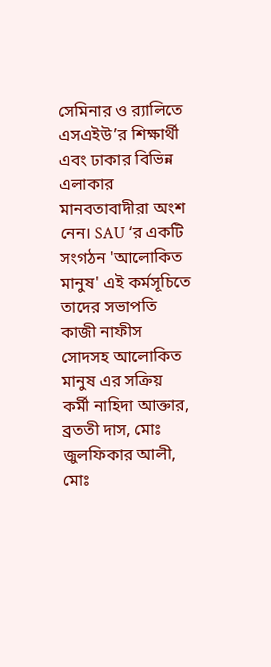সেমিনার ও র‌্যালিতে এসএইউ’র শিক্ষার্থী এবং ঢাকার বিভিন্ন এলাকার মানবতাবাদীরা অংশ নেন। SAU ‘র একটি সংগঠন 'আলোকিত মানুষ' এই কর্মসূচিতে তাদের সভাপতি কাজী নাফীস সোদসহ আলোকিত মানুষ এর সক্রিয় কর্মী নাহিদা আক্তার, ব্রততী দাস, মোঃ জুলফিকার আলী, মোঃ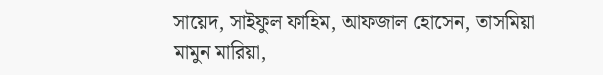সায়েদ, সাইফুল ফাহিম, আফজাল হোসেন, তাসমিয়া মামুন মারিয়া,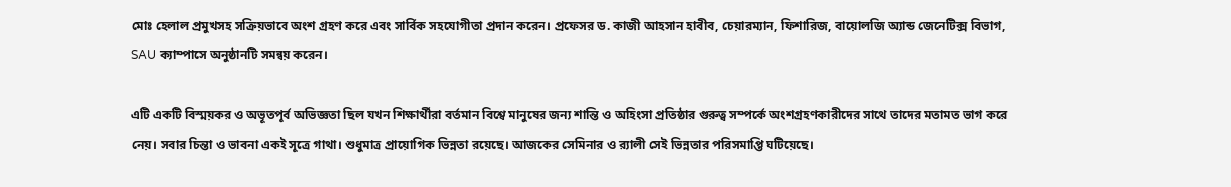মোঃ হেলাল প্রমুখসহ সক্রিয়ভাবে অংশ গ্রহণ করে এবং সার্বিক সহযোগীতা প্রদান করেন। প্রফেসর ড. কাজী আহসান হাবীব, চেয়ারম্যান, ফিশারিজ, বায়োলজি অ্যান্ড জেনেটিক্স বিভাগ, SAU ক্যাম্পাসে অনুষ্ঠানটি সমন্বয় করেন।

এটি একটি বিস্ময়কর ও অভূতপূর্ব অভিজ্ঞতা ছিল যখন শিক্ষার্থীরা বর্তমান বিশ্বে মানুষের জন্য শান্তি ও অহিংসা প্রতিষ্ঠার গুরুত্ব সম্পর্কে অংশগ্রহণকারীদের সাথে তাদের মতামত ভাগ করে নেয়। সবার চিন্তা ও ভাবনা একই সূত্রে গাথা। শুধুমাত্র প্রায়োগিক ভিন্নতা রয়েছে। আজকের সেমিনার ও র‌্যালী সেই ভিন্নতার পরিসমাপ্তি ঘটিয়েছে।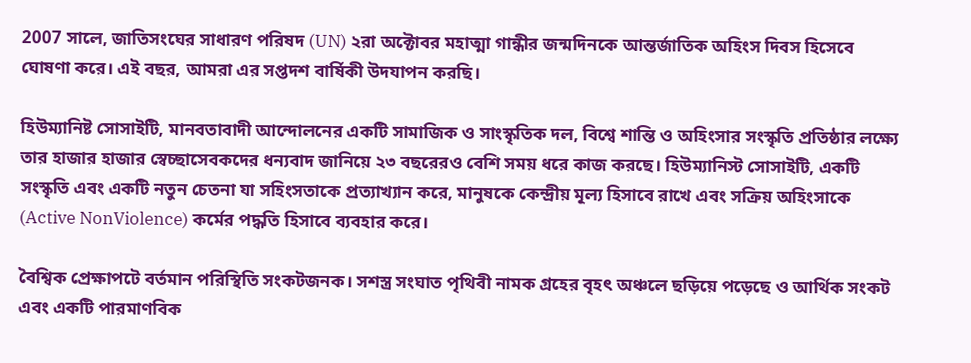2007 সালে, জাতিসংঘের সাধারণ পরিষদ (UN) ২রা অক্টোবর মহাত্মা গান্ধীর জন্মদিনকে আন্তর্জাতিক অহিংস দিবস হিসেবে ঘোষণা করে। এই বছর, আমরা এর সপ্তদশ বার্ষিকী উদযাপন করছি।

হিউম্যানিষ্ট সোসাইটি, মানবতাবাদী আন্দোলনের একটি সামাজিক ও সাংস্কৃতিক দল, বিশ্বে শান্তি ও অহিংসার সংস্কৃতি প্রতিষ্ঠার লক্ষ্যে তার হাজার হাজার স্বেচ্ছাসেবকদের ধন্যবাদ জানিয়ে ২৩ বছরেরও বেশি সময় ধরে কাজ করছে। হিউম্যানিস্ট সোসাইটি, একটি সংস্কৃতি এবং একটি নতুন চেতনা যা সহিংসতাকে প্রত্যাখ্যান করে, মানুষকে কেন্দ্রীয় মূল্য হিসাবে রাখে এবং সক্রিয় অহিংসাকে (Active NonViolence) কর্মের পদ্ধতি হিসাবে ব্যবহার করে।

বৈশ্বিক প্রেক্ষাপটে বর্তমান পরিস্থিতি সংকটজনক। সশস্ত্র সংঘাত পৃথিবী নামক গ্রহের বৃহৎ অঞ্চলে ছড়িয়ে পড়েছে ও আর্থিক সংকট এবং একটি পারমাণবিক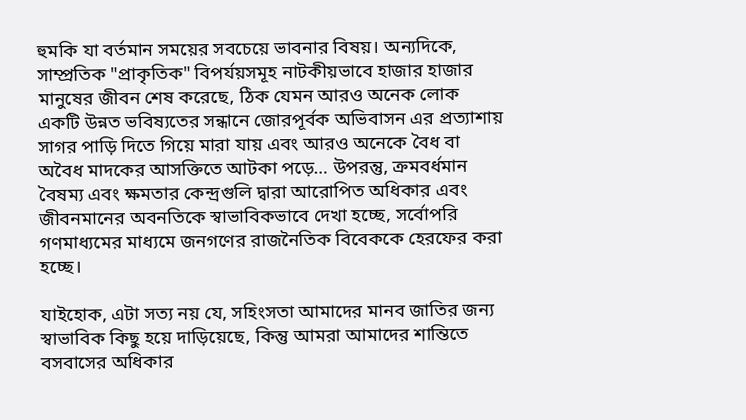হুমকি যা বর্তমান সময়ের সবচেয়ে ভাবনার বিষয়। অন্যদিকে, সাম্প্রতিক "প্রাকৃতিক" বিপর্যয়সমূহ নাটকীয়ভাবে হাজার হাজার মানুষের জীবন শেষ করেছে, ঠিক যেমন আরও অনেক লোক একটি উন্নত ভবিষ্যতের সন্ধানে জোরপূর্বক অভিবাসন এর প্রত্যাশায় সাগর পাড়ি দিতে গিয়ে মারা যায় এবং আরও অনেকে বৈধ বা অবৈধ মাদকের আসক্তিতে আটকা পড়ে… উপরন্তু, ক্রমবর্ধমান বৈষম্য এবং ক্ষমতার কেন্দ্রগুলি দ্বারা আরোপিত অধিকার এবং জীবনমানের অবনতিকে স্বাভাবিকভাবে দেখা হচ্ছে, সর্বোপরি গণমাধ্যমের মাধ্যমে জনগণের রাজনৈতিক বিবেককে হেরফের করা হচ্ছে।

যাইহোক, এটা সত্য নয় যে, সহিংসতা আমাদের মানব জাতির জন্য স্বাভাবিক কিছু হয়ে দাড়িয়েছে, কিন্তু আমরা আমাদের শান্তিতে বসবাসের অধিকার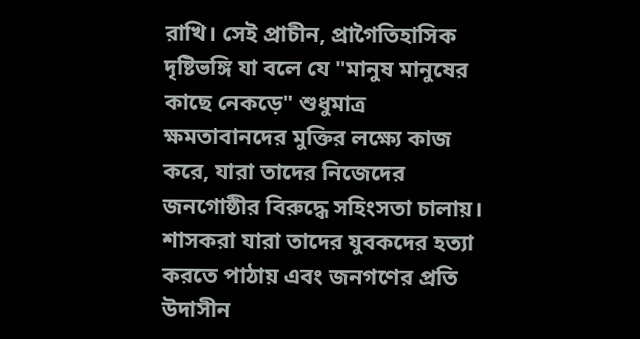রাখি। সেই প্রাচীন, প্রাগৈতিহাসিক দৃষ্টিভঙ্গি যা বলে যে "মানুষ মানুষের কাছে নেকড়ে" শুধুমাত্র ক্ষমতাবানদের মুক্তির লক্ষ্যে কাজ করে, যারা তাদের নিজেদের জনগোষ্ঠীর বিরুদ্ধে সহিংসতা চালায়। শাসকরা যারা তাদের যুবকদের হত্যা করতে পাঠায় এবং জনগণের প্রতি উদাসীন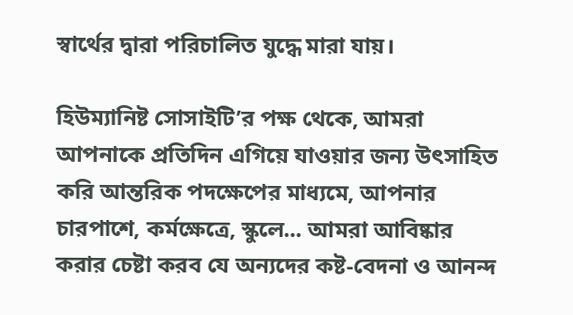স্বার্থের দ্বারা পরিচালিত যুদ্ধে মারা যায়।

হিউম্যানিষ্ট সোসাইটি’র পক্ষ থেকে, আমরা আপনাকে প্রতিদিন এগিয়ে যাওয়ার জন্য উৎসাহিত করি আন্তরিক পদক্ষেপের মাধ্যমে, আপনার চারপাশে, কর্মক্ষেত্রে, স্কুলে... আমরা আবিষ্কার করার চেষ্টা করব যে অন্যদের কষ্ট-বেদনা ও আনন্দ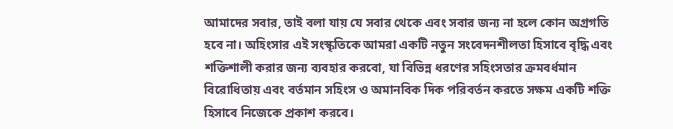আমাদের সবার, তাই বলা যায় যে সবার থেকে এবং সবার জন্য না হলে কোন অগ্রগতি হবে না। অহিংসার এই সংস্কৃতিকে আমরা একটি নতুন সংবেদনশীলতা হিসাবে বৃদ্ধি এবং শক্তিশালী করার জন্য ব্যবহার করবো, যা বিভিন্ন ধরণের সহিংসতার ক্রমবর্ধমান বিরোধিতায় এবং বর্তমান সহিংস ও অমানবিক দিক পরিবর্তন করতে সক্ষম একটি শক্তি হিসাবে নিজেকে প্রকাশ করবে।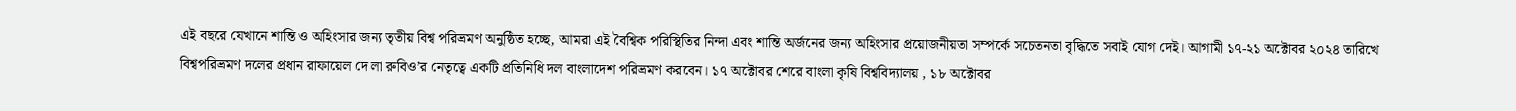এই বছরে যেখানে শান্তি ও অহিংসার জন্য তৃতীয় বিশ্ব পরিভ্রমণ অনুষ্ঠিত হচ্ছে, আমরা এই বৈশ্বিক পরিস্থিতির নিন্দা এবং শান্তি অর্জনের জন্য অহিংসার প্রয়োজনীয়তা সম্পর্কে সচেতনতা বৃদ্ধিতে সবাই যোগ দেই। আগামী ১৭-২১ অক্টোবর ২০২৪ তারিখে বিশ্বপরিভ্রমণ দলের প্রধান রাফায়েল দে লা রুবিও’র নেতৃত্বে একটি প্রতিনিধি দল বাংলাদেশ পরিভ্রমণ করবেন। ১৭ অক্টোবর শেরে বাংলা কৃষি বিশ্ববিদ্যালয় , ১৮ অক্টোবর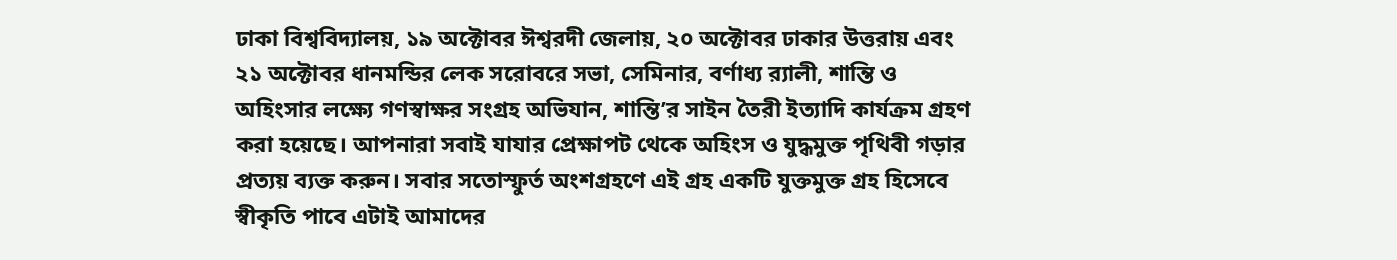ঢাকা বিশ্ববিদ্যালয়, ১৯ অক্টোবর ঈশ্বরদী জেলায়, ২০ অক্টোবর ঢাকার উত্তরায় এবং ২১ অক্টোবর ধানমন্ডির লেক সরোবরে সভা, সেমিনার, বর্ণাধ্য র‌্যালী, শান্তি ও অহিংসার লক্ষ্যে গণস্বাক্ষর সংগ্রহ অভিযান, শান্তি’র সাইন তৈরী ইত্যাদি কার্যক্রম গ্রহণ করা হয়েছে। আপনারা সবাই যাযার প্রেক্ষাপট থেকে অহিংস ও যুদ্ধমুক্ত পৃথিবী গড়ার প্রত্যয় ব্যক্ত করুন। সবার সতোস্ফুর্ত অংশগ্রহণে এই গ্রহ একটি যুক্তমুক্ত গ্রহ হিসেবে স্বীকৃতি পাবে এটাই আমাদের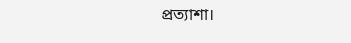প্রত্যাশা।